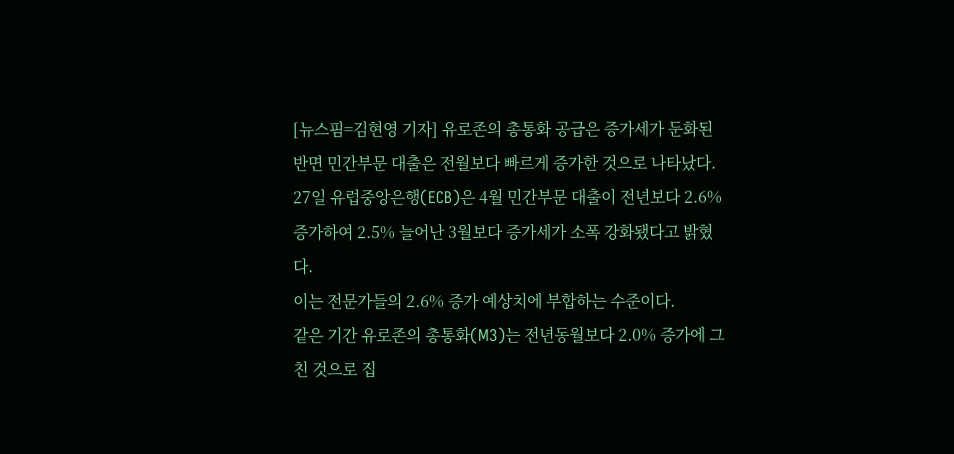[뉴스핌=김현영 기자] 유로존의 총통화 공급은 증가세가 둔화된 반면 민간부문 대출은 전월보다 빠르게 증가한 것으로 나타났다.
27일 유럽중앙은행(ECB)은 4월 민간부문 대출이 전년보다 2.6% 증가하여 2.5% 늘어난 3월보다 증가세가 소폭 강화됐다고 밝혔다.
이는 전문가들의 2.6% 증가 예상치에 부합하는 수준이다.
같은 기간 유로존의 총통화(M3)는 전년동월보다 2.0% 증가에 그친 것으로 집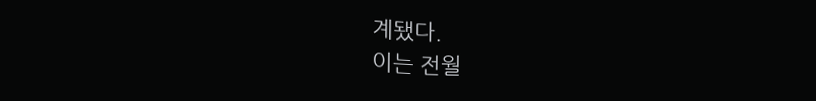계됐다.
이는 전월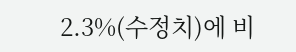2.3%(수정치)에 비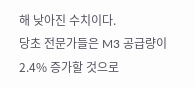해 낮아진 수치이다.
당초 전문가들은 M3 공급량이 2.4% 증가할 것으로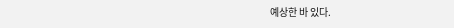예상한 바 있다.